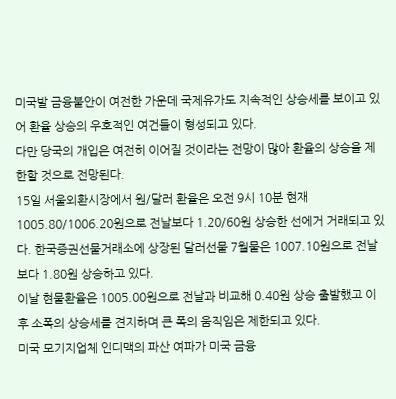미국발 금융불안이 여전한 가운데 국제유가도 지속적인 상승세를 보이고 있어 환율 상승의 우호적인 여건들이 형성되고 있다.
다만 당국의 개입은 여전히 이어질 것이라는 전망이 많아 환율의 상승을 제한할 것으로 전망된다.
15일 서울외환시장에서 원/달러 환율은 오전 9시 10분 현재 1005.80/1006.20원으로 전날보다 1.20/60원 상승한 선에거 거래되고 있다. 한국증권선물거래소에 상장된 달러선물 7월물은 1007.10원으로 전날보다 1.80원 상승하고 있다.
이날 현물환율은 1005.00원으로 전날과 비교해 0.40원 상승 출발했고 이후 소폭의 상승세를 견지하며 큰 폭의 움직임은 제한되고 있다.
미국 모기지업체 인디맥의 파산 여파가 미국 금융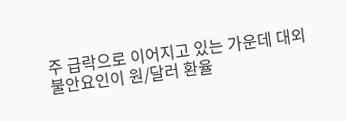주 급락으로 이어지고 있는 가운데 대외 불안요인이 원/달러 환율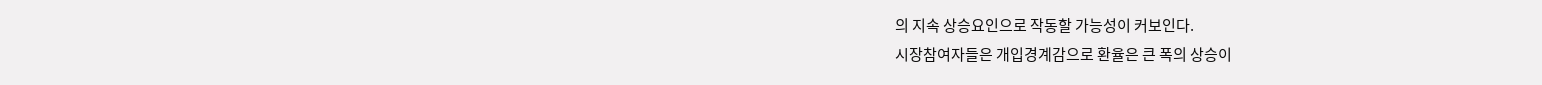의 지속 상승요인으로 작동할 가능성이 커보인다.
시장참여자들은 개입경계감으로 환율은 큰 폭의 상승이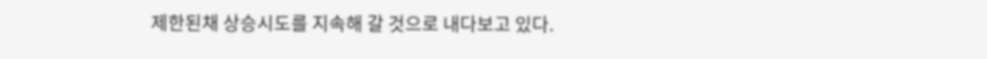제한된채 상승시도를 지속해 갈 것으로 내다보고 있다.